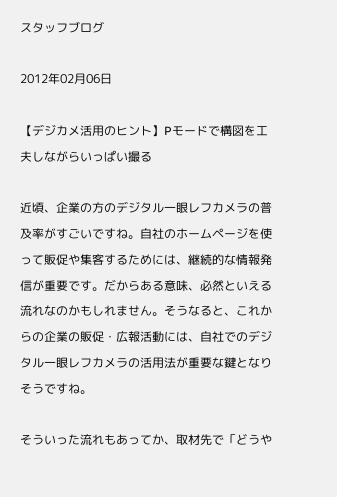スタッフブログ

2012年02月06日

【デジカメ活用のヒント】Pモードで構図を工夫しながらいっぱい撮る

近頃、企業の方のデジタル一眼レフカメラの普及率がすごいですね。自社のホームページを使って販促や集客するためには、継続的な情報発信が重要です。だからある意味、必然といえる流れなのかもしれません。そうなると、これからの企業の販促・広報活動には、自社でのデジタル一眼レフカメラの活用法が重要な鍵となりそうですね。

そういった流れもあってか、取材先で「どうや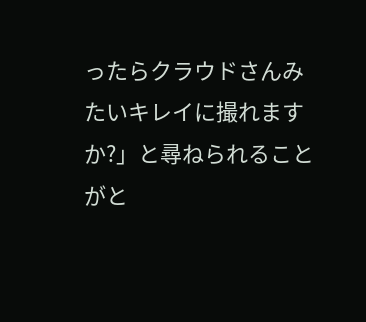ったらクラウドさんみたいキレイに撮れますか?」と尋ねられることがと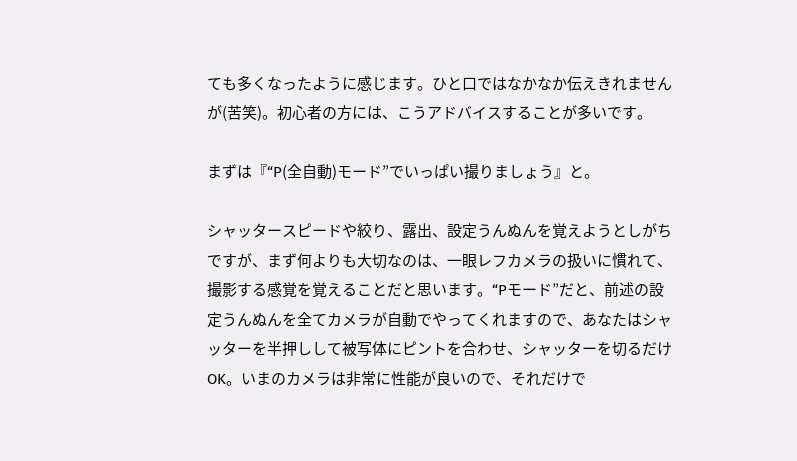ても多くなったように感じます。ひと口ではなかなか伝えきれませんが(苦笑)。初心者の方には、こうアドバイスすることが多いです。

まずは『“P(全自動)モード”でいっぱい撮りましょう』と。

シャッタースピードや絞り、露出、設定うんぬんを覚えようとしがちですが、まず何よりも大切なのは、一眼レフカメラの扱いに慣れて、撮影する感覚を覚えることだと思います。“Pモード”だと、前述の設定うんぬんを全てカメラが自動でやってくれますので、あなたはシャッターを半押しして被写体にピントを合わせ、シャッターを切るだけOK。いまのカメラは非常に性能が良いので、それだけで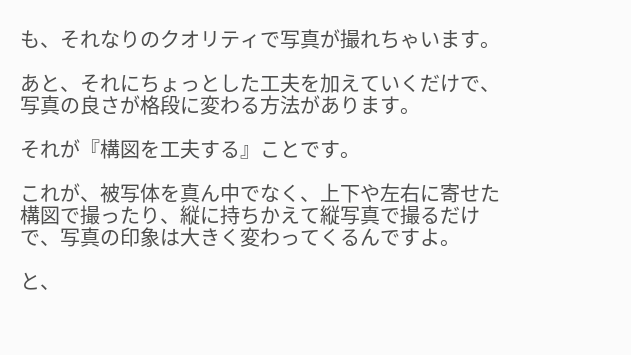も、それなりのクオリティで写真が撮れちゃいます。

あと、それにちょっとした工夫を加えていくだけで、写真の良さが格段に変わる方法があります。

それが『構図を工夫する』ことです。

これが、被写体を真ん中でなく、上下や左右に寄せた構図で撮ったり、縦に持ちかえて縦写真で撮るだけで、写真の印象は大きく変わってくるんですよ。

と、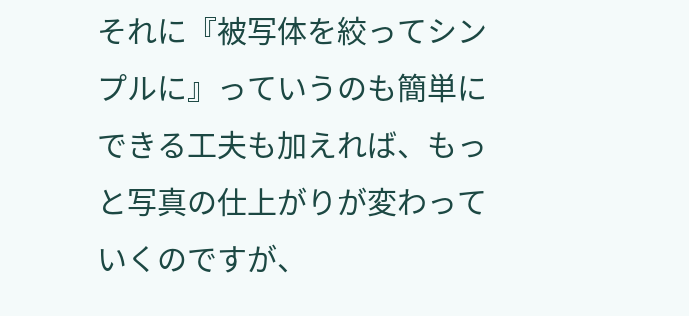それに『被写体を絞ってシンプルに』っていうのも簡単にできる工夫も加えれば、もっと写真の仕上がりが変わっていくのですが、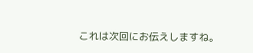これは次回にお伝えしますね。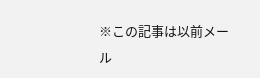※この記事は以前メール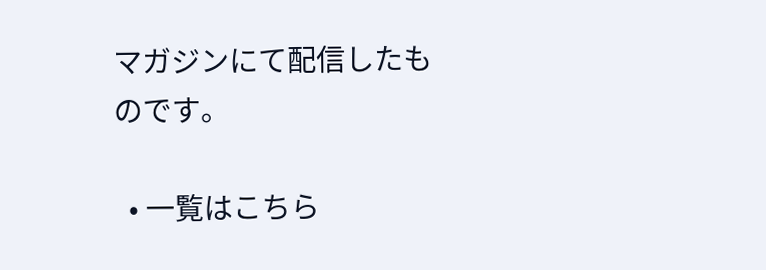マガジンにて配信したものです。

  • 一覧はこちら